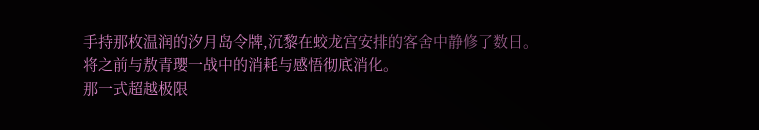手持那枚温润的汐月岛令牌,沉黎在蛟龙宫安排的客舍中静修了数日。
将之前与敖青璎一战中的消耗与感悟彻底消化。
那一式超越极限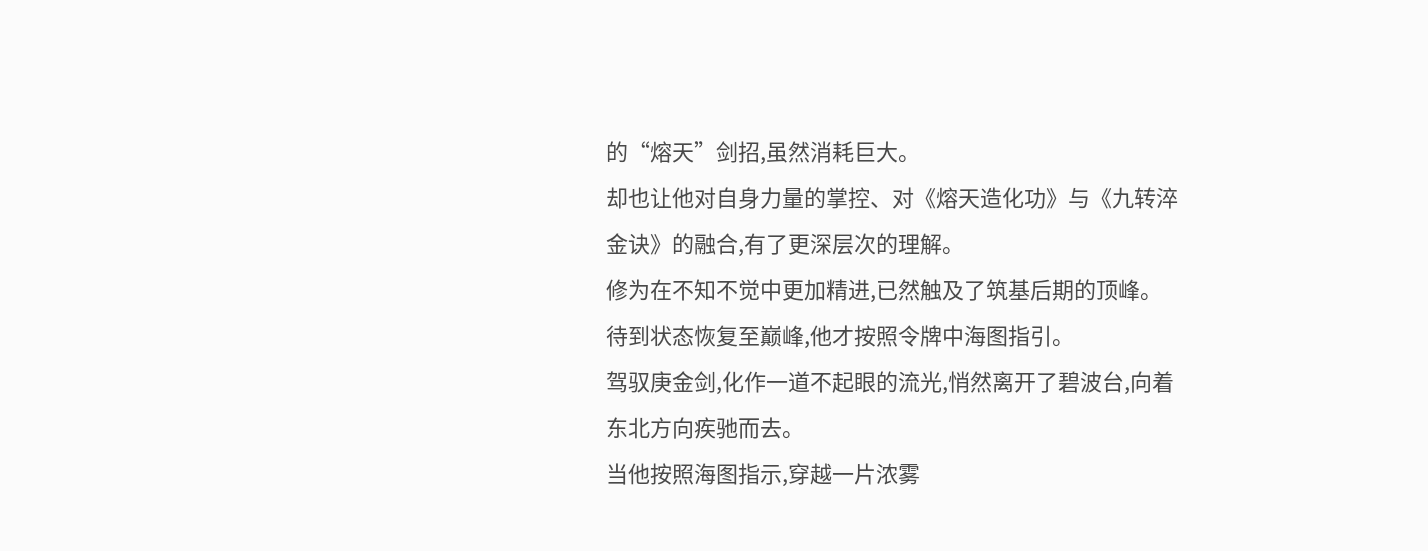的“熔天”剑招,虽然消耗巨大。
却也让他对自身力量的掌控、对《熔天造化功》与《九转淬金诀》的融合,有了更深层次的理解。
修为在不知不觉中更加精进,已然触及了筑基后期的顶峰。
待到状态恢复至巅峰,他才按照令牌中海图指引。
驾驭庚金剑,化作一道不起眼的流光,悄然离开了碧波台,向着东北方向疾驰而去。
当他按照海图指示,穿越一片浓雾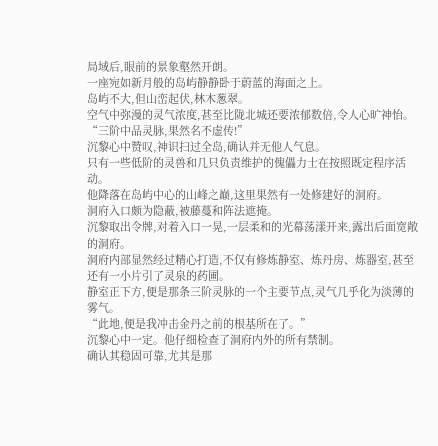局域后,眼前的景象壑然开朗。
一座宛如新月般的岛屿静静卧于蔚蓝的海面之上。
岛屿不大,但山峦起伏,林木葱翠。
空气中弥漫的灵气浓度,甚至比陇北城还要浓郁数倍,令人心旷神怡。
“三阶中品灵脉,果然名不虚传!”
沉黎心中赞叹,神识扫过全岛,确认并无他人气息。
只有一些低阶的灵兽和几只负责维护的傀儡力士在按照既定程序活动。
他降落在岛屿中心的山峰之巅,这里果然有一处修建好的洞府。
洞府入口颇为隐蔽,被藤蔓和阵法遮掩。
沉黎取出令牌,对着入口一晃,一层柔和的光幕荡漾开来,露出后面宽敞的洞府。
洞府内部显然经过精心打造,不仅有修炼静室、炼丹房、炼器室,甚至还有一小片引了灵泉的药圃。
静室正下方,便是那条三阶灵脉的一个主要节点,灵气几乎化为淡薄的雾气。
“此地,便是我冲击金丹之前的根基所在了。”
沉黎心中一定。他仔细检查了洞府内外的所有禁制。
确认其稳固可靠,尤其是那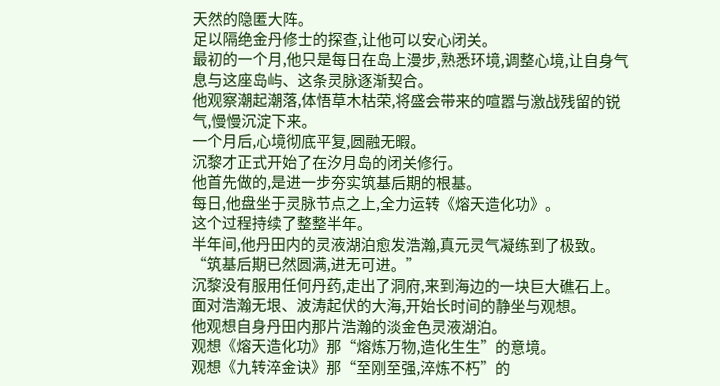天然的隐匿大阵。
足以隔绝金丹修士的探查,让他可以安心闭关。
最初的一个月,他只是每日在岛上漫步,熟悉环境,调整心境,让自身气息与这座岛屿、这条灵脉逐渐契合。
他观察潮起潮落,体悟草木枯荣,将盛会带来的喧嚣与激战残留的锐气,慢慢沉淀下来。
一个月后,心境彻底平复,圆融无暇。
沉黎才正式开始了在汐月岛的闭关修行。
他首先做的,是进一步夯实筑基后期的根基。
每日,他盘坐于灵脉节点之上,全力运转《熔天造化功》。
这个过程持续了整整半年。
半年间,他丹田内的灵液湖泊愈发浩瀚,真元灵气凝练到了极致。
“筑基后期已然圆满,进无可进。”
沉黎没有服用任何丹药,走出了洞府,来到海边的一块巨大礁石上。
面对浩瀚无垠、波涛起伏的大海,开始长时间的静坐与观想。
他观想自身丹田内那片浩瀚的淡金色灵液湖泊。
观想《熔天造化功》那“熔炼万物,造化生生”的意境。
观想《九转淬金诀》那“至刚至强,淬炼不朽”的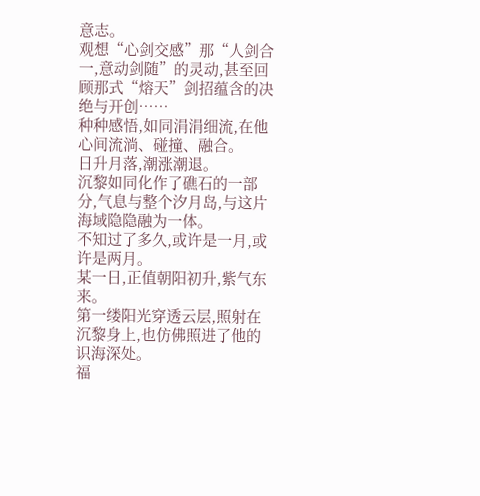意志。
观想“心剑交感”那“人剑合一,意动剑随”的灵动,甚至回顾那式“熔天”剑招蕴含的决绝与开创……
种种感悟,如同涓涓细流,在他心间流淌、碰撞、融合。
日升月落,潮涨潮退。
沉黎如同化作了礁石的一部分,气息与整个汐月岛,与这片海域隐隐融为一体。
不知过了多久,或许是一月,或许是两月。
某一日,正值朝阳初升,紫气东来。
第一缕阳光穿透云层,照射在沉黎身上,也仿佛照进了他的识海深处。
福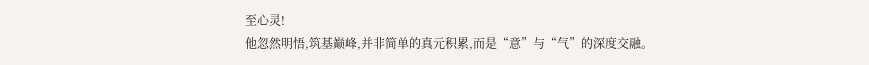至心灵!
他忽然明悟,筑基巅峰,并非简单的真元积累,而是“意”与“气”的深度交融。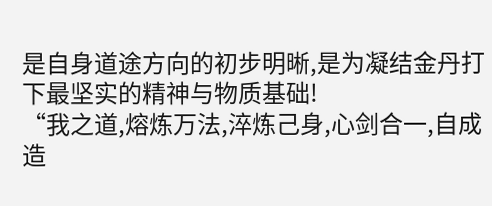是自身道途方向的初步明晰,是为凝结金丹打下最坚实的精神与物质基础!
“我之道,熔炼万法,淬炼己身,心剑合一,自成造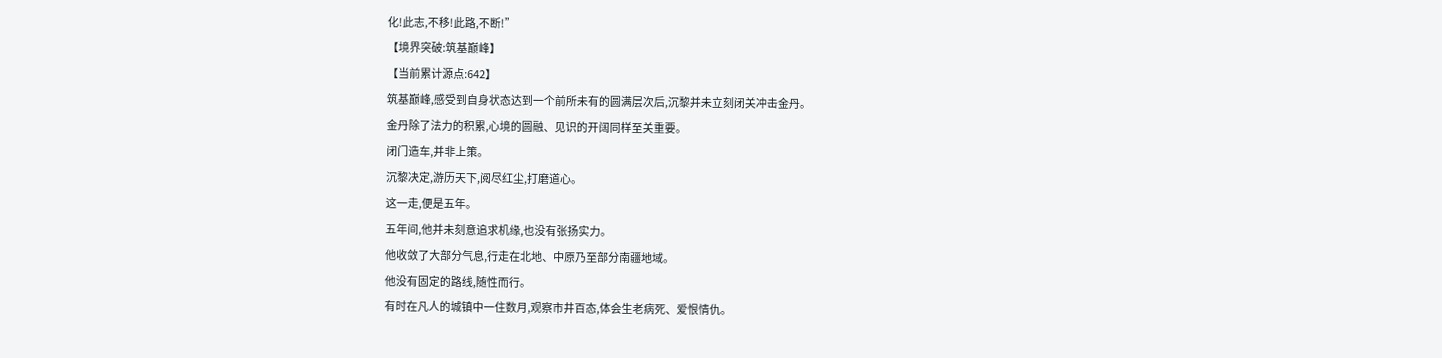化!此志,不移!此路,不断!”
【境界突破:筑基巅峰】
【当前累计源点:642】
筑基巅峰,感受到自身状态达到一个前所未有的圆满层次后,沉黎并未立刻闭关冲击金丹。
金丹除了法力的积累,心境的圆融、见识的开阔同样至关重要。
闭门造车,并非上策。
沉黎决定,游历天下,阅尽红尘,打磨道心。
这一走,便是五年。
五年间,他并未刻意追求机缘,也没有张扬实力。
他收敛了大部分气息,行走在北地、中原乃至部分南疆地域。
他没有固定的路线,随性而行。
有时在凡人的城镇中一住数月,观察市井百态,体会生老病死、爱恨情仇。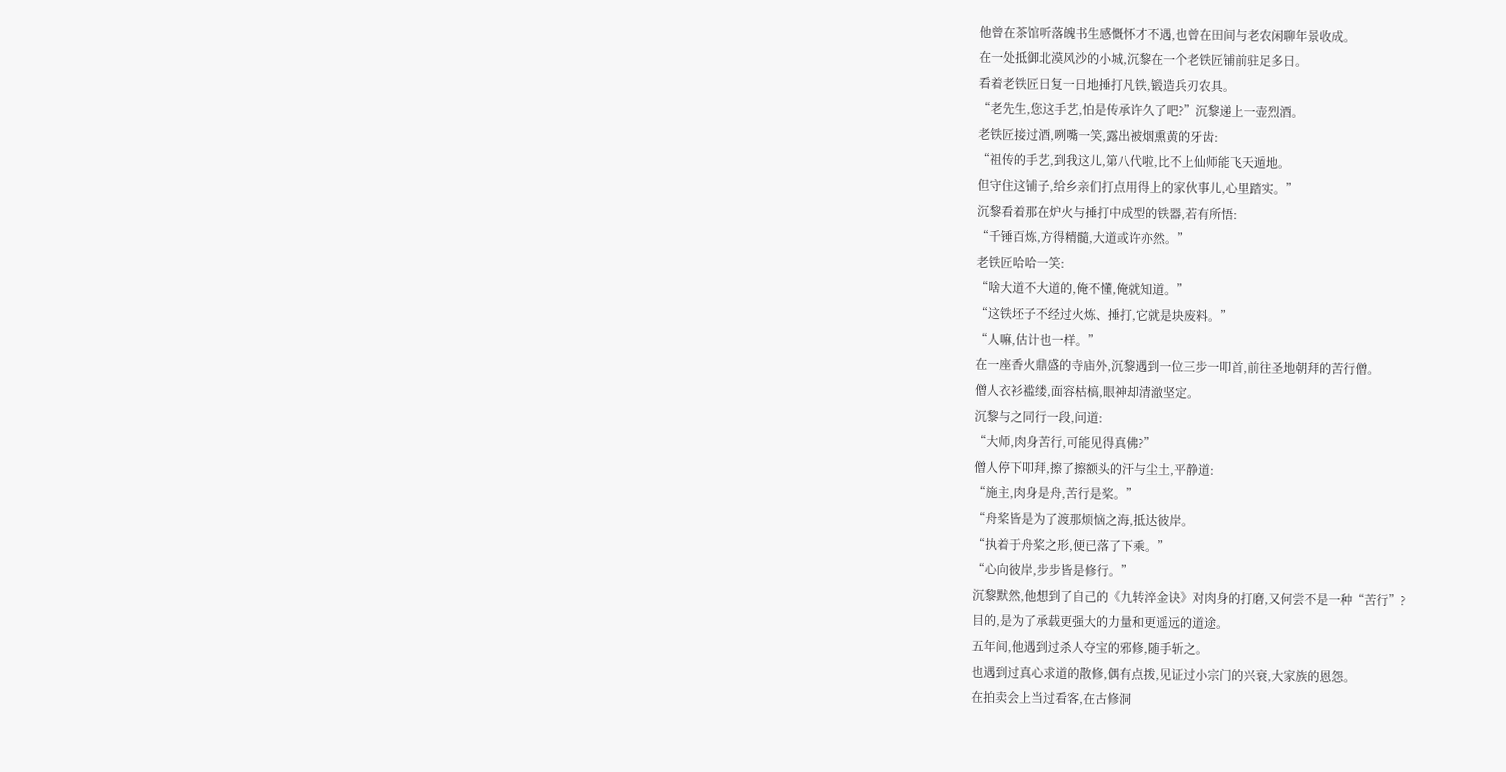他曾在茶馆听落魄书生感慨怀才不遇,也曾在田间与老农闲聊年景收成。
在一处抵御北漠风沙的小城,沉黎在一个老铁匠铺前驻足多日。
看着老铁匠日复一日地捶打凡铁,锻造兵刃农具。
“老先生,您这手艺,怕是传承许久了吧?”沉黎递上一壶烈酒。
老铁匠接过酒,咧嘴一笑,露出被烟熏黄的牙齿:
“祖传的手艺,到我这儿,第八代啦,比不上仙师能飞天遁地。
但守住这铺子,给乡亲们打点用得上的家伙事儿,心里踏实。”
沉黎看着那在炉火与捶打中成型的铁器,若有所悟:
“千锤百炼,方得精髓,大道或许亦然。”
老铁匠哈哈一笑:
“啥大道不大道的,俺不懂,俺就知道。”
“这铁坯子不经过火炼、捶打,它就是块废料。”
“人嘛,估计也一样。”
在一座香火鼎盛的寺庙外,沉黎遇到一位三步一叩首,前往圣地朝拜的苦行僧。
僧人衣衫褴缕,面容枯槁,眼神却清澈坚定。
沉黎与之同行一段,问道:
“大师,肉身苦行,可能见得真佛?”
僧人停下叩拜,擦了擦额头的汗与尘土,平静道:
“施主,肉身是舟,苦行是桨。”
“舟桨皆是为了渡那烦恼之海,抵达彼岸。
“执着于舟桨之形,便已落了下乘。”
“心向彼岸,步步皆是修行。”
沉黎默然,他想到了自己的《九转淬金诀》对肉身的打磨,又何尝不是一种“苦行”?
目的,是为了承载更强大的力量和更遥远的道途。
五年间,他遇到过杀人夺宝的邪修,随手斩之。
也遇到过真心求道的散修,偶有点拨,见证过小宗门的兴衰,大家族的恩怨。
在拍卖会上当过看客,在古修洞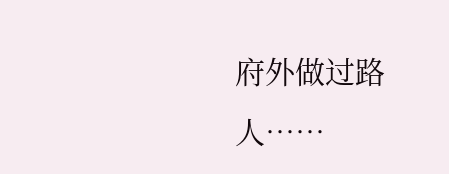府外做过路人……